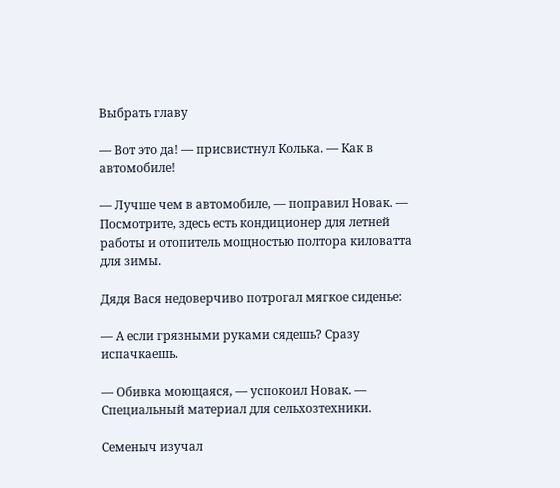Выбрать главу

— Вот это да! — присвистнул Колька. — Как в автомобиле!

— Лучше чем в автомобиле, — поправил Новак. — Посмотрите, здесь есть кондиционер для летней работы и отопитель мощностью полтора киловатта для зимы.

Дядя Вася недоверчиво потрогал мягкое сиденье:

— А если грязными руками сядешь? Сразу испачкаешь.

— Обивка моющаяся, — успокоил Новак. — Специальный материал для сельхозтехники.

Семеныч изучал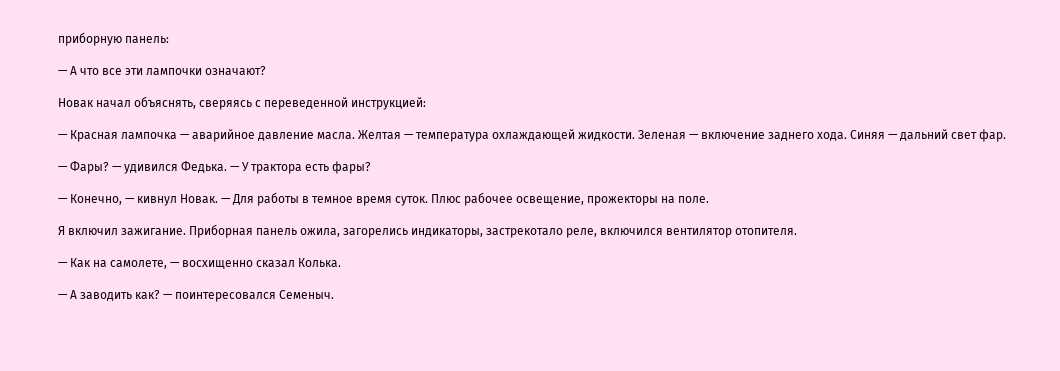приборную панель:

— А что все эти лампочки означают?

Новак начал объяснять, сверяясь с переведенной инструкцией:

— Красная лампочка — аварийное давление масла. Желтая — температура охлаждающей жидкости. Зеленая — включение заднего хода. Синяя — дальний свет фар.

— Фары? — удивился Федька. — У трактора есть фары?

— Конечно, — кивнул Новак. — Для работы в темное время суток. Плюс рабочее освещение, прожекторы на поле.

Я включил зажигание. Приборная панель ожила, загорелись индикаторы, застрекотало реле, включился вентилятор отопителя.

— Как на самолете, — восхищенно сказал Колька.

— А заводить как? — поинтересовался Семеныч.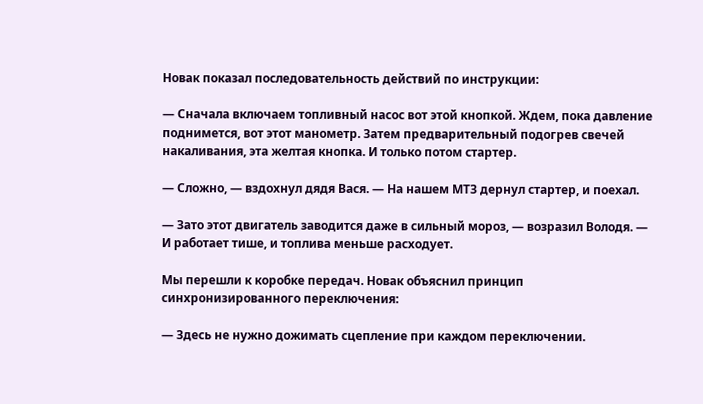Новак показал последовательность действий по инструкции:

— Сначала включаем топливный насос вот этой кнопкой. Ждем, пока давление поднимется, вот этот манометр. Затем предварительный подогрев свечей накаливания, эта желтая кнопка. И только потом стартер.

— Сложно, — вздохнул дядя Вася. — На нашем МТЗ дернул стартер, и поехал.

— Зато этот двигатель заводится даже в сильный мороз, — возразил Володя. — И работает тише, и топлива меньше расходует.

Мы перешли к коробке передач. Новак объяснил принцип синхронизированного переключения:

— Здесь не нужно дожимать сцепление при каждом переключении.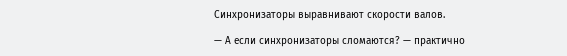Синхронизаторы выравнивают скорости валов.

— А если синхронизаторы сломаются? — практично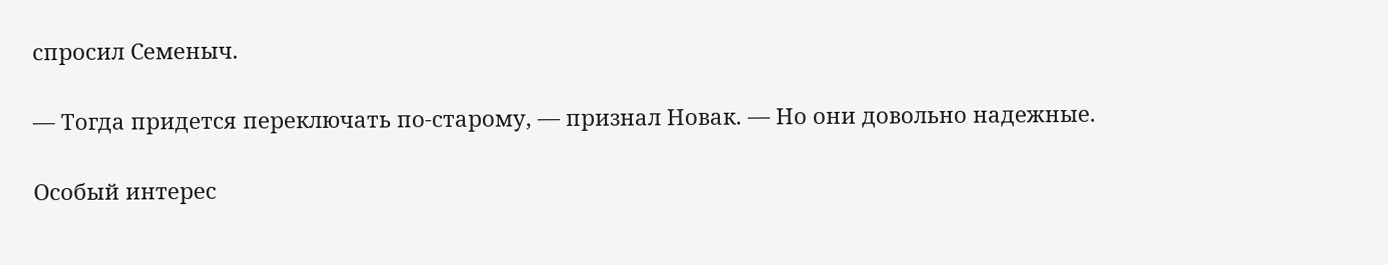спросил Семеныч.

— Тогда придется переключать по-старому, — признал Новак. — Но они довольно надежные.

Особый интерес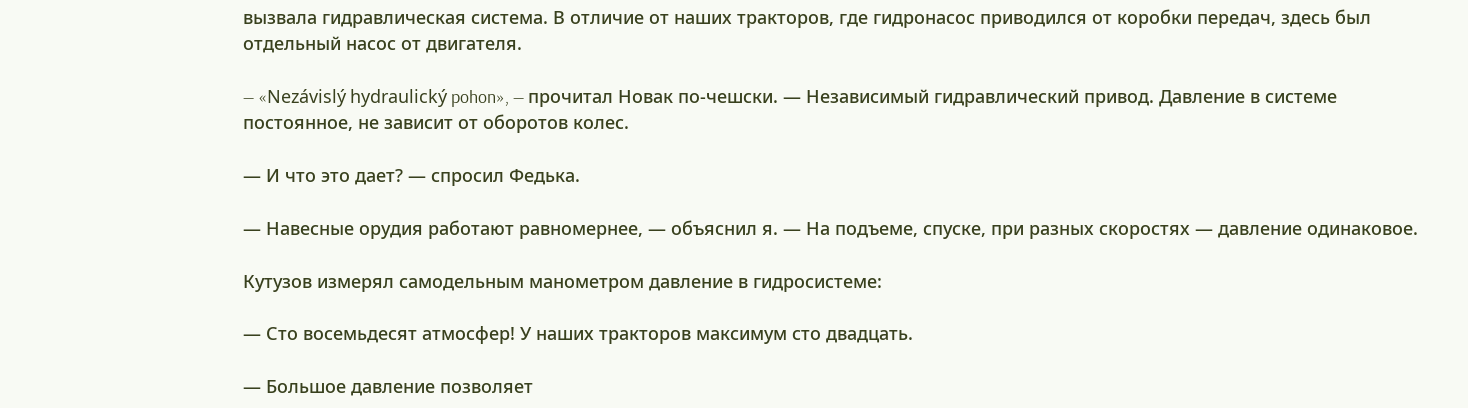вызвала гидравлическая система. В отличие от наших тракторов, где гидронасос приводился от коробки передач, здесь был отдельный насос от двигателя.

— «Nezávislý hydraulický pohon», — прочитал Новак по-чешски. — Независимый гидравлический привод. Давление в системе постоянное, не зависит от оборотов колес.

— И что это дает? — спросил Федька.

— Навесные орудия работают равномернее, — объяснил я. — На подъеме, спуске, при разных скоростях — давление одинаковое.

Кутузов измерял самодельным манометром давление в гидросистеме:

— Сто восемьдесят атмосфер! У наших тракторов максимум сто двадцать.

— Большое давление позволяет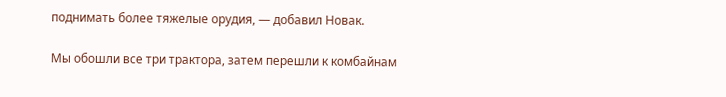поднимать более тяжелые орудия, — добавил Новак.

Мы обошли все три трактора, затем перешли к комбайнам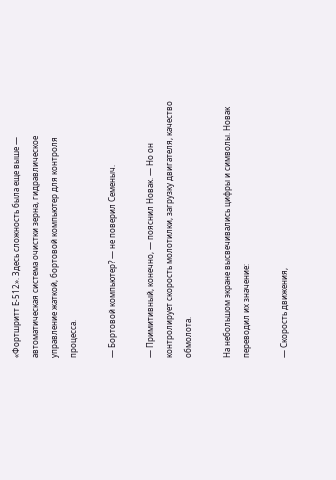«Фортшритт Е-512». Здесь сложность была еще выше — автоматическая система очистки зерна, гидравлическое управление жаткой, бортовой компьютер для контроля процесса.

— Бортовой компьютер? — не поверил Семеныч.

— Примитивный, конечно, — пояснил Новак. — Но он контролирует скорость молотилки, загрузку двигателя, качество обмолота.

На небольшом экране высвечивались цифры и символы. Новак переводил их значение:

— Скорость движения,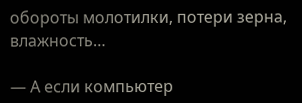обороты молотилки, потери зерна, влажность…

— А если компьютер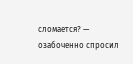сломается? — озабоченно спросил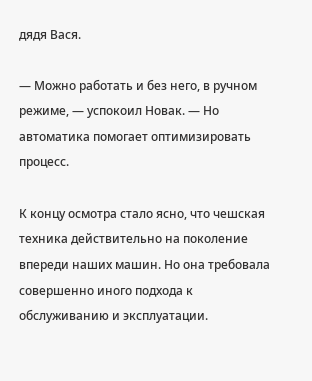дядя Вася.

— Можно работать и без него, в ручном режиме, — успокоил Новак. — Но автоматика помогает оптимизировать процесс.

К концу осмотра стало ясно, что чешская техника действительно на поколение впереди наших машин. Но она требовала совершенно иного подхода к обслуживанию и эксплуатации.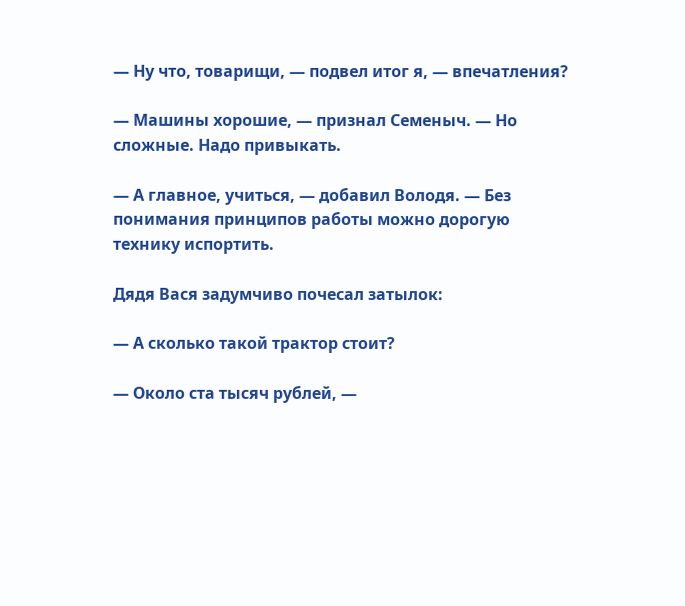— Ну что, товарищи, — подвел итог я, — впечатления?

— Машины хорошие, — признал Семеныч. — Но сложные. Надо привыкать.

— А главное, учиться, — добавил Володя. — Без понимания принципов работы можно дорогую технику испортить.

Дядя Вася задумчиво почесал затылок:

— А сколько такой трактор стоит?

— Около ста тысяч рублей, —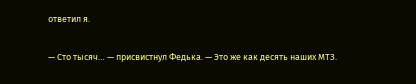ответил я.

— Сто тысяч… — присвистнул Федька. — Это же как десять наших МТЗ.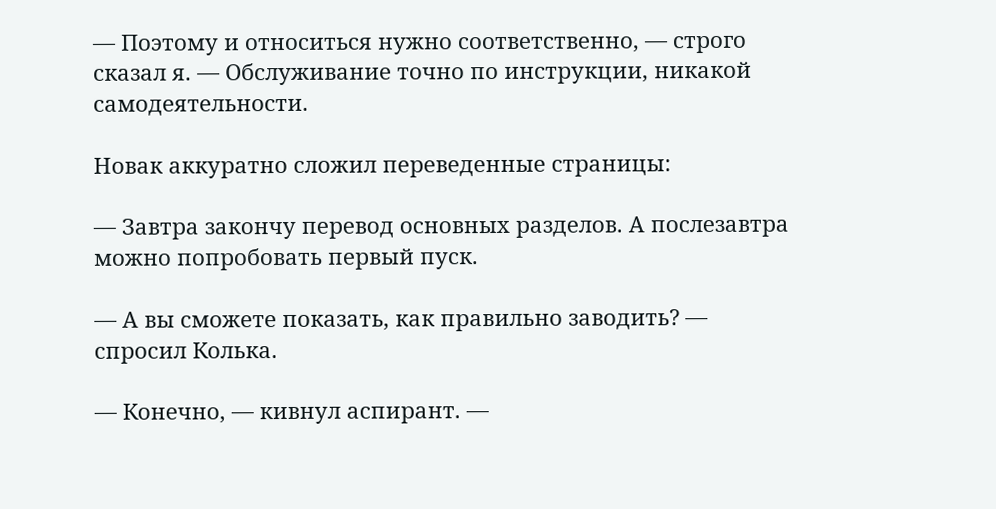— Поэтому и относиться нужно соответственно, — строго сказал я. — Обслуживание точно по инструкции, никакой самодеятельности.

Новак аккуратно сложил переведенные страницы:

— Завтра закончу перевод основных разделов. А послезавтра можно попробовать первый пуск.

— А вы сможете показать, как правильно заводить? — спросил Колька.

— Конечно, — кивнул аспирант. —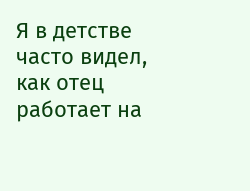Я в детстве часто видел, как отец работает на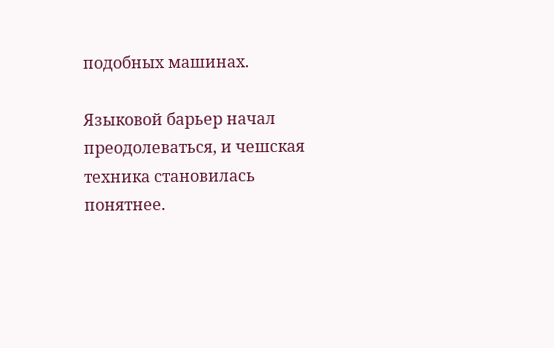подобных машинах.

Языковой барьер начал преодолеваться, и чешская техника становилась понятнее.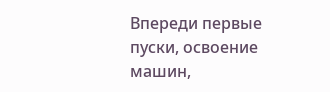Впереди первые пуски, освоение машин,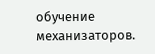обучение механизаторов.